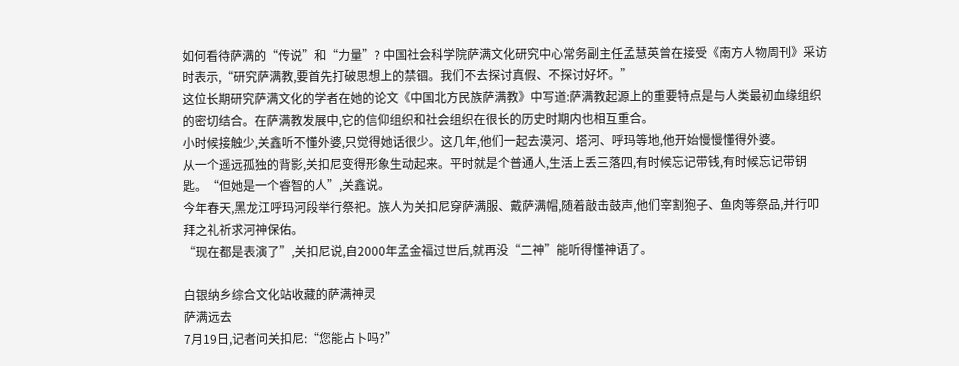如何看待萨满的“传说”和“力量”? 中国社会科学院萨满文化研究中心常务副主任孟慧英曾在接受《南方人物周刊》采访时表示,“研究萨满教,要首先打破思想上的禁锢。我们不去探讨真假、不探讨好坏。”
这位长期研究萨满文化的学者在她的论文《中国北方民族萨满教》中写道:萨满教起源上的重要特点是与人类最初血缘组织的密切结合。在萨满教发展中,它的信仰组织和社会组织在很长的历史时期内也相互重合。
小时候接触少,关鑫听不懂外婆,只觉得她话很少。这几年,他们一起去漠河、塔河、呼玛等地,他开始慢慢懂得外婆。
从一个遥远孤独的背影,关扣尼变得形象生动起来。平时就是个普通人,生活上丢三落四,有时候忘记带钱,有时候忘记带钥匙。“但她是一个睿智的人”,关鑫说。
今年春天,黑龙江呼玛河段举行祭祀。族人为关扣尼穿萨满服、戴萨满帽,随着敲击鼓声,他们宰割狍子、鱼肉等祭品,并行叩拜之礼祈求河神保佑。
“现在都是表演了”,关扣尼说,自2000年孟金福过世后,就再没“二神”能听得懂神语了。

白银纳乡综合文化站收藏的萨满神灵
萨满远去
7月19日,记者问关扣尼:“您能占卜吗?”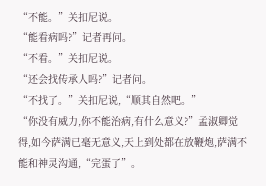“不能。”关扣尼说。
“能看病吗?”记者再问。
“不看。”关扣尼说。
“还会找传承人吗?”记者问。
“不找了。”关扣尼说,“顺其自然吧。”
“你没有威力,你不能治病,有什么意义?”孟淑卿觉得,如今萨满已毫无意义,天上到处都在放鞭炮,萨满不能和神灵沟通,“完蛋了”。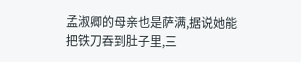孟淑卿的母亲也是萨满,据说她能把铁刀吞到肚子里,三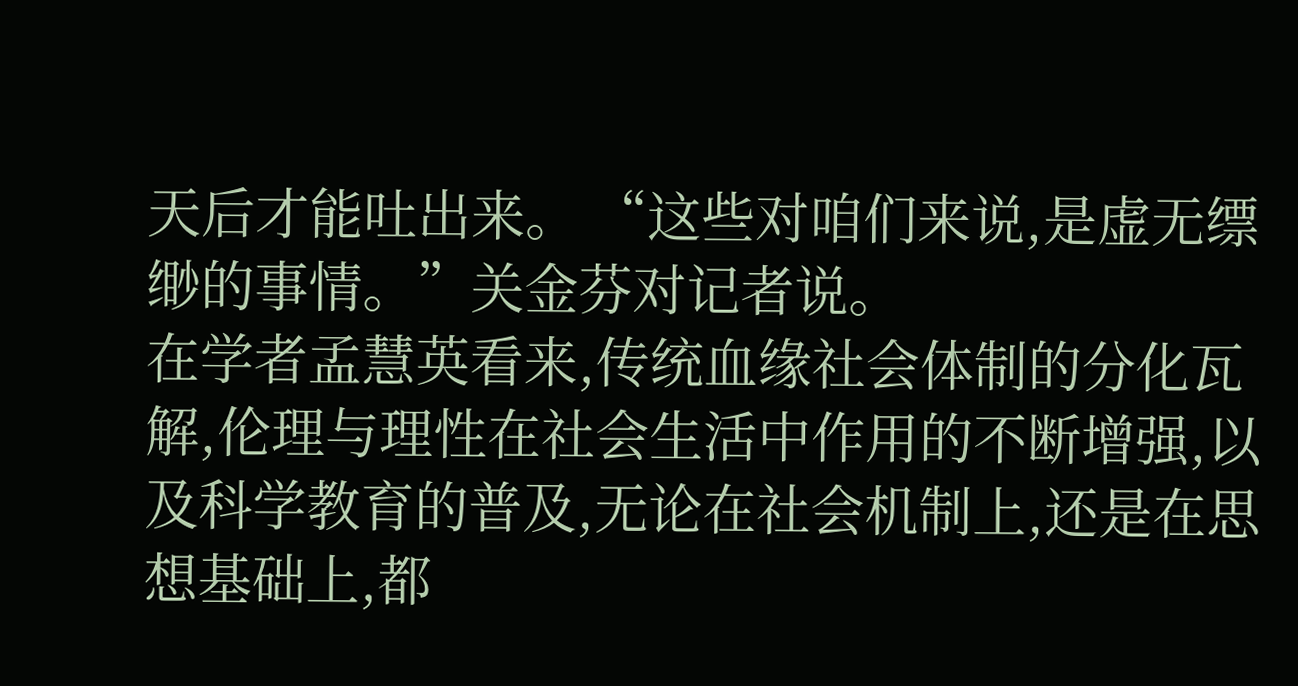天后才能吐出来。 “这些对咱们来说,是虚无缥缈的事情。”关金芬对记者说。
在学者孟慧英看来,传统血缘社会体制的分化瓦解,伦理与理性在社会生活中作用的不断增强,以及科学教育的普及,无论在社会机制上,还是在思想基础上,都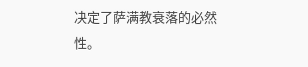决定了萨满教衰落的必然性。